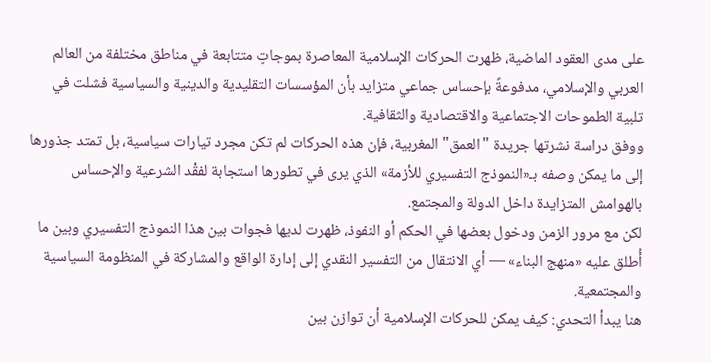على مدى العقود الماضية، ظهرت الحركات الإسلامية المعاصرة بموجاتٍ متتابعة في مناطق مختلفة من العالم العربي والإسلامي، مدفوعةً بإحساس جماعي متزايد بأن المؤسسات التقليدية والدينية والسياسية فشلت في تلبية الطموحات الاجتماعية والاقتصادية والثقافية.
ووفق دراسة نشرتها جريدة "العمق" المغربية، فإن هذه الحركات لم تكن مجرد تيارات سياسية، بل تمتد جذورها إلى ما يمكن وصفه بـ«النموذج التفسيري للأزمة» الذي يرى في تطورها استجابة لفقْد الشرعية والإحساس بالهوامش المتزايدة داخل الدولة والمجتمع.
لكن مع مرور الزمن ودخول بعضها في الحكم أو النفوذ، ظهرت لديها فجوات بين هذا النموذج التفسيري وبين ما أُطلق عليه «منهج البناء» — أي الانتقال من التفسير النقدي إلى إدارة الواقع والمشاركة في المنظومة السياسية والمجتمعية.
هنا يبدأ التحدي: كيف يمكن للحركات الإسلامية أن توازن بين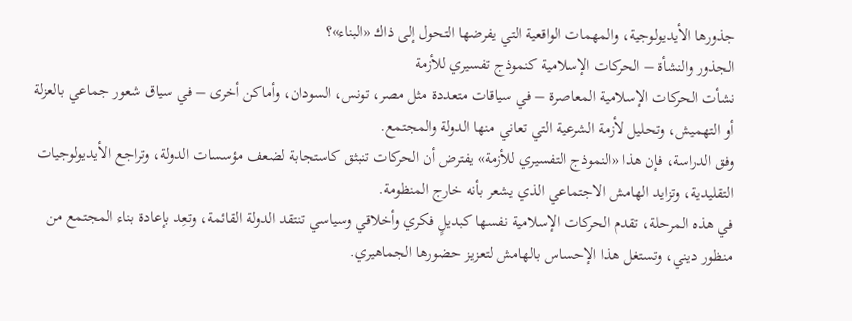جذورها الأيديولوجية، والمهمات الواقعية التي يفرضها التحول إلى ذاك «البناء»؟
الجذور والنشأة – الحركات الإسلامية كنموذج تفسيري للأزمة
نشأت الحركات الإسلامية المعاصرة – في سياقات متعددة مثل مصر، تونس، السودان، وأماكن أخرى – في سياق شعور جماعي بالعزلة أو التهميش، وتحليل لأزمة الشرعية التي تعاني منها الدولة والمجتمع.
وفق الدراسة، فإن هذا «النموذج التفسيري للأزمة» يفترض أن الحركات تنبثق كاستجابة لضعف مؤسسات الدولة، وتراجع الأيديولوجيات التقليدية، وتزايد الهامش الاجتماعي الذي يشعر بأنه خارج المنظومة.
في هذه المرحلة، تقدم الحركات الإسلامية نفسها كبديلٍ فكري وأخلاقي وسياسي تنتقد الدولة القائمة، وتعِد بإعادة بناء المجتمع من منظور ديني، وتستغل هذا الإحساس بالهامش لتعزيز حضورها الجماهيري.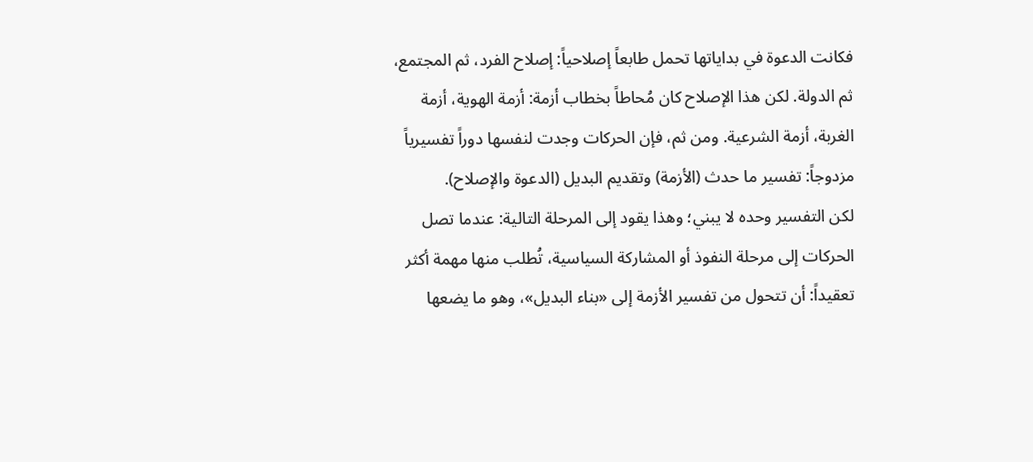فكانت الدعوة في بداياتها تحمل طابعاً إصلاحياً: إصلاح الفرد، ثم المجتمع، ثم الدولة. لكن هذا الإصلاح كان مُحاطاً بخطاب أزمة: أزمة الهوية، أزمة الغربة، أزمة الشرعية. ومن ثم، فإن الحركات وجدت لنفسها دوراً تفسيرياً مزدوجاً: تفسير ما حدث (الأزمة) وتقديم البديل (الدعوة والإصلاح).
لكن التفسير وحده لا يبني؛ وهذا يقود إلى المرحلة التالية: عندما تصل الحركات إلى مرحلة النفوذ أو المشاركة السياسية، تُطلب منها مهمة أكثر تعقيداً: أن تتحول من تفسير الأزمة إلى «بناء البديل»، وهو ما يضعها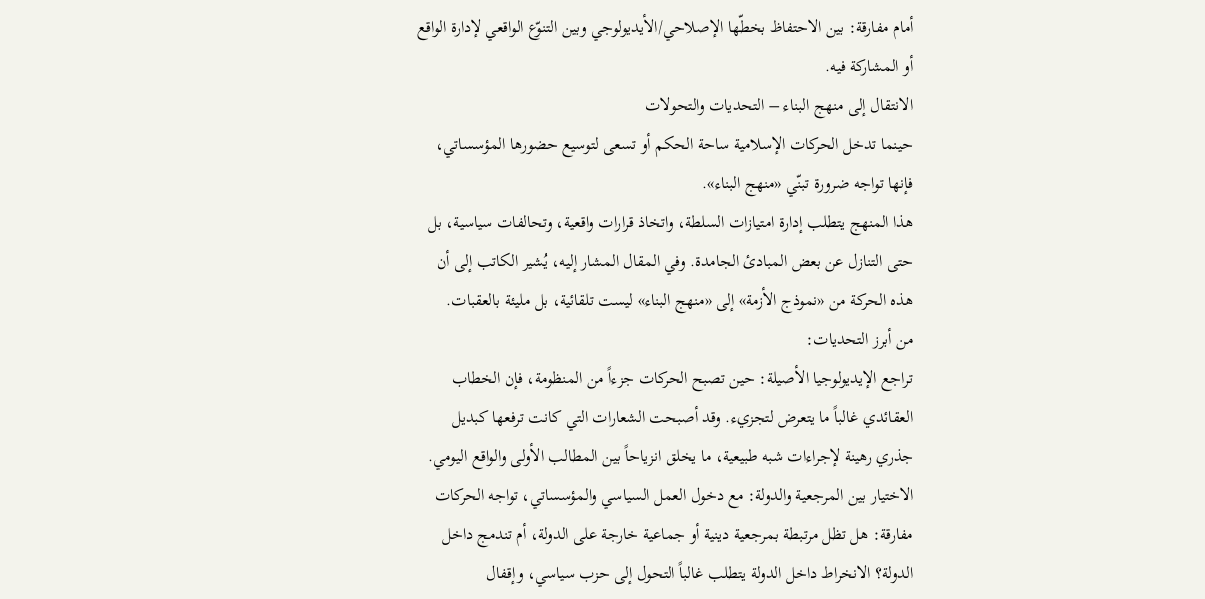أمام مفارقة: بين الاحتفاظ بخطّها الإصلاحي/الأيديولوجي وبين التنوّع الواقعي لإدارة الواقع أو المشاركة فيه.
الانتقال إلى منهج البناء – التحديات والتحولات
حينما تدخل الحركات الإسلامية ساحة الحكم أو تسعى لتوسيع حضورها المؤسساتي، فإنها تواجه ضرورة تبنّي «منهج البناء».
هذا المنهج يتطلب إدارة امتيازات السلطة، واتخاذ قرارات واقعية، وتحالفات سياسية، بل حتى التنازل عن بعض المبادئ الجامدة. وفي المقال المشار إليه، يُشير الكاتب إلى أن هذه الحركة من «نموذج الأزمة» إلى «منهج البناء» ليست تلقائية، بل مليئة بالعقبات.
من أبرز التحديات:
تراجع الإيديولوجيا الأصيلة: حين تصبح الحركات جزءاً من المنظومة، فإن الخطاب العقائدي غالباً ما يتعرض لتجزيء. وقد أصبحت الشعارات التي كانت ترفعها كبديل جذري رهينة لإجراءات شبه طبيعية، ما يخلق انزياحاً بين المطالب الأولى والواقع اليومي.
الاختيار بين المرجعية والدولة: مع دخول العمل السياسي والمؤسساتي، تواجه الحركات مفارقة: هل تظل مرتبطة بمرجعية دينية أو جماعية خارجة على الدولة، أم تندمج داخل الدولة؟ الانخراط داخل الدولة يتطلب غالباً التحول إلى حزب سياسي، وإقفال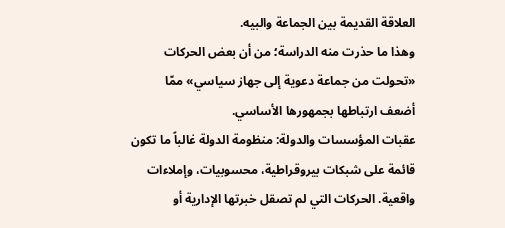العلاقة القديمة بين الجماعة والبيه.
وهذا ما حذرت منه الدراسة؛ من أن بعض الحركات «تحولت من جماعة دعوية إلى جهاز سياسي» ممّا أضعف ارتباطها بجمهورها الأساسي.
عقبات المؤسسات والدولة: منظومة الدولة غالباً ما تكون قائمة على شبكات بيروقراطية، محسوبيات، وإملاءات واقعية. الحركات التي لم تصقل خبرتها الإدارية أو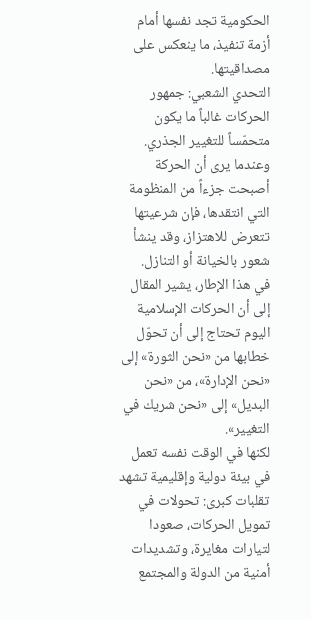الحكومية تجد نفسها أمام أزمة تنفيذ، ما ينعكس على مصداقيتها.
التحدي الشعبي: جمهور الحركات غالباً ما يكون متحمّساً للتغيير الجذري. وعندما يرى أن الحركة أصبحت جزءاً من المنظومة التي انتقدها، فإن شرعيتها تتعرض للاهتزاز، وقد ينشأ شعور بالخيانة أو التنازل.
في هذا الإطار، يشير المقال إلى أن الحركات الإسلامية اليوم تحتاج إلى أن تحوّل خطابها من «نحن الثورة» إلى «نحن الإدارة»، من «نحن البديل» إلى «نحن شريك في التغيير».
لكنها في الوقت نفسه تعمل في بيئة دولية وإقليمية تشهد تقلبات كبرى: تحولات في تمويل الحركات، صعودا لتيارات مغايرة، وتشديدات أمنية من الدولة والمجتمع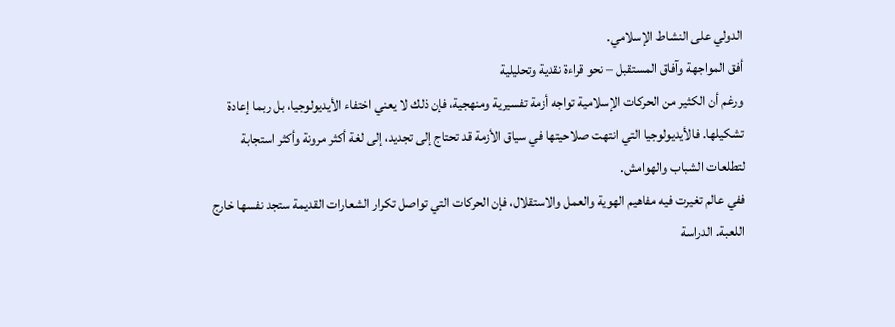الدولي على النشاط الإسلامي.
أفق المواجهة وآفاق المستقبل – نحو قراءة نقدية وتحليلية
ورغم أن الكثير من الحركات الإسلامية تواجه أزمة تفسيرية ومنهجية، فإن ذلك لا يعني اختفاء الأيديولوجيا، بل ربما إعادة تشكيلها. فالأيديولوجيا التي انتهت صلاحيتها في سياق الأزمة قد تحتاج إلى تجديد، إلى لغة أكثر مرونة وأكثر استجابة لتطلعات الشباب والهوامش.
ففي عالم تغيرت فيه مفاهيم الهوية والعمل والاستقلال، فإن الحركات التي تواصل تكرار الشعارات القديمة ستجد نفسها خارج اللعبة. الدراسة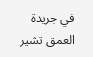في جريدة العمق تشير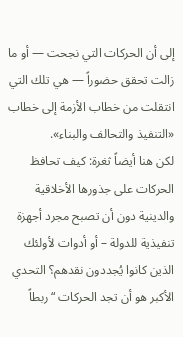إلى أن الحركات التي نجحت — أو ما زالت تحقق حضوراً — هي تلك التي انتقلت من خطاب الأزمة إلى خطاب «التنفيذ والتحالف والبناء».
لكن هنا أيضاً ثغرة: كيف تحافظ الحركات على جذورها الأخلاقية والدينية دون أن تصبح مجرد أجهزة تنفيذية للدولة – أو أدوات لأولئك الذين كانوا يُجددون نقدهم؟ التحدي الأكبر هو أن تجد الحركات “ربطاً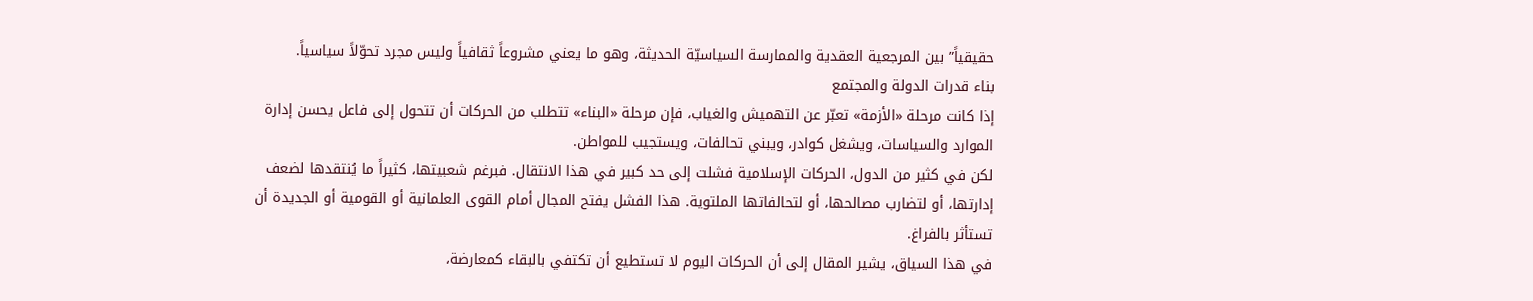حقيقياً” بين المرجعية العقدية والممارسة السياسيّة الحديثة، وهو ما يعني مشروعاً ثقافياً وليس مجرد تحوّلاً سياسياً.
بناء قدرات الدولة والمجتمع
إذا كانت مرحلة «الأزمة» تعبّر عن التهميش والغياب، فإن مرحلة «البناء» تتطلب من الحركات أن تتحول إلى فاعل يحسن إدارة الموارد والسياسات، ويشغل كوادر، ويبني تحالفات، ويستجيب للمواطن.
لكن في كثير من الدول، الحركات الإسلامية فشلت إلى حد كبير في هذا الانتقال. فبرغم شعبيتها، كثيراً ما يُنتقدها لضعف إدارتها، أو لتضارب مصالحها، أو لتحالفاتها الملتوية. هذا الفشل يفتح المجال أمام القوى العلمانية أو القومية أو الجديدة أن تستأثر بالفراغ.
في هذا السياق، يشير المقال إلى أن الحركات اليوم لا تستطيع أن تكتفي بالبقاء كمعارضة،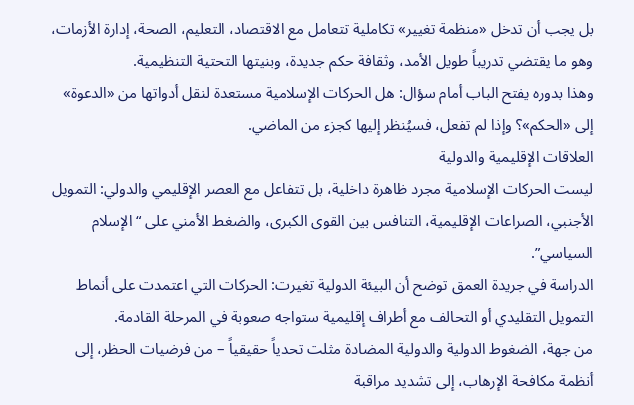بل يجب أن تدخل «منظمة تغيير» تكاملية تتعامل مع الاقتصاد، التعليم، الصحة، إدارة الأزمات، وهو ما يقتضي تدريباً طويل الأمد، وثقافة حكم جديدة، وبنيتها التحتية التنظيمية.
وهذا بدوره يفتح الباب أمام سؤال: هل الحركات الإسلامية مستعدة لنقل أدواتها من «الدعوة» إلى «الحكم»؟ وإذا لم تفعل، فسيُنظر إليها كجزء من الماضي.
العلاقات الإقليمية والدولية
ليست الحركات الإسلامية مجرد ظاهرة داخلية، بل تتفاعل مع العصر الإقليمي والدولي: التمويل الأجنبي، الصراعات الإقليمية، التنافس بين القوى الكبرى، والضغط الأمني على “الإسلام السياسي”.
الدراسة في جريدة العمق توضح أن البيئة الدولية تغيرت: الحركات التي اعتمدت على أنماط التمويل التقليدي أو التحالف مع أطراف إقليمية ستواجه صعوبة في المرحلة القادمة.
من جهة، الضغوط الدولية والدولية المضادة مثلت تحدياً حقيقياً – من فرضيات الحظر، إلى أنظمة مكافحة الإرهاب، إلى تشديد مراقبة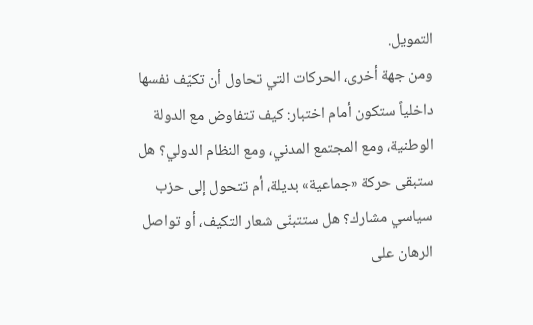التمويل.
ومن جهة أخرى، الحركات التي تحاول أن تكيّف نفسها داخلياً ستكون أمام اختبار: كيف تتفاوض مع الدولة الوطنية، ومع المجتمع المدني، ومع النظام الدولي؟ هل ستبقى حركة «جماعية» بديلة، أم تتحول إلى حزب سياسي مشارك؟ هل ستتبنّى شعار التكيف، أو تواصل الرهان على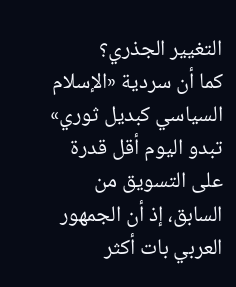التغيير الجذري؟
كما أن سردية «الإسلام السياسي كبديل ثوري» تبدو اليوم أقل قدرة على التسويق من السابق، إذ أن الجمهور العربي بات أكثر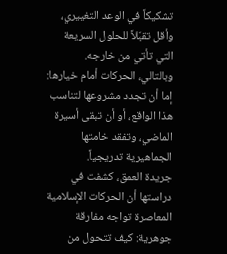تشكيكاً في الوعد التغييري، وأقل تقبّلاً للحلول السريعة التي تأتي من خارجه.
وبالتالي، الحركات أمام خيارها: إما أن تجدد مشروعها لتناسب هذا الواقع، أو أن تبقى أسيرة الماضي، وتفقد خامتها الجماهيرية تدريجياً.
جريدة العمق، كشفت في دراستها أن الحركات الإسلامية المعاصرة تواجه مفارقة جوهرية: كيف تتحول من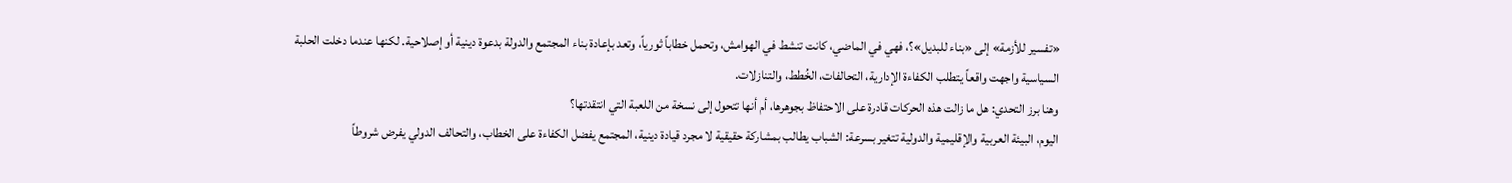«تفسير للأزمة» إلى «بناء للبديل»؟، فهي في الماضي، كانت تنشط في الهوامش، وتحمل خطاباً ثورياً، وتعد بإعادة بناء المجتمع والدولة بدعوة دينية أو إصلاحية. لكنها عندما دخلت الحلبة السياسية واجهت واقعاً يتطلب الكفاءة الإدارية، التحالفات، الخُطط، والتنازلات.
وهنا برز التحدي: هل ما زالت هذه الحركات قادرة على الاحتفاظ بجوهرها، أم أنها تتحول إلى نسخة من اللعبة التي انتقدتها؟
اليوم، البيئة العربية والإقليمية والدولية تتغير بسرعة: الشباب يطالب بمشاركة حقيقية لا مجرد قيادة دينية، المجتمع يفضل الكفاءة على الخطاب، والتحالف الدولي يفرض شروطاً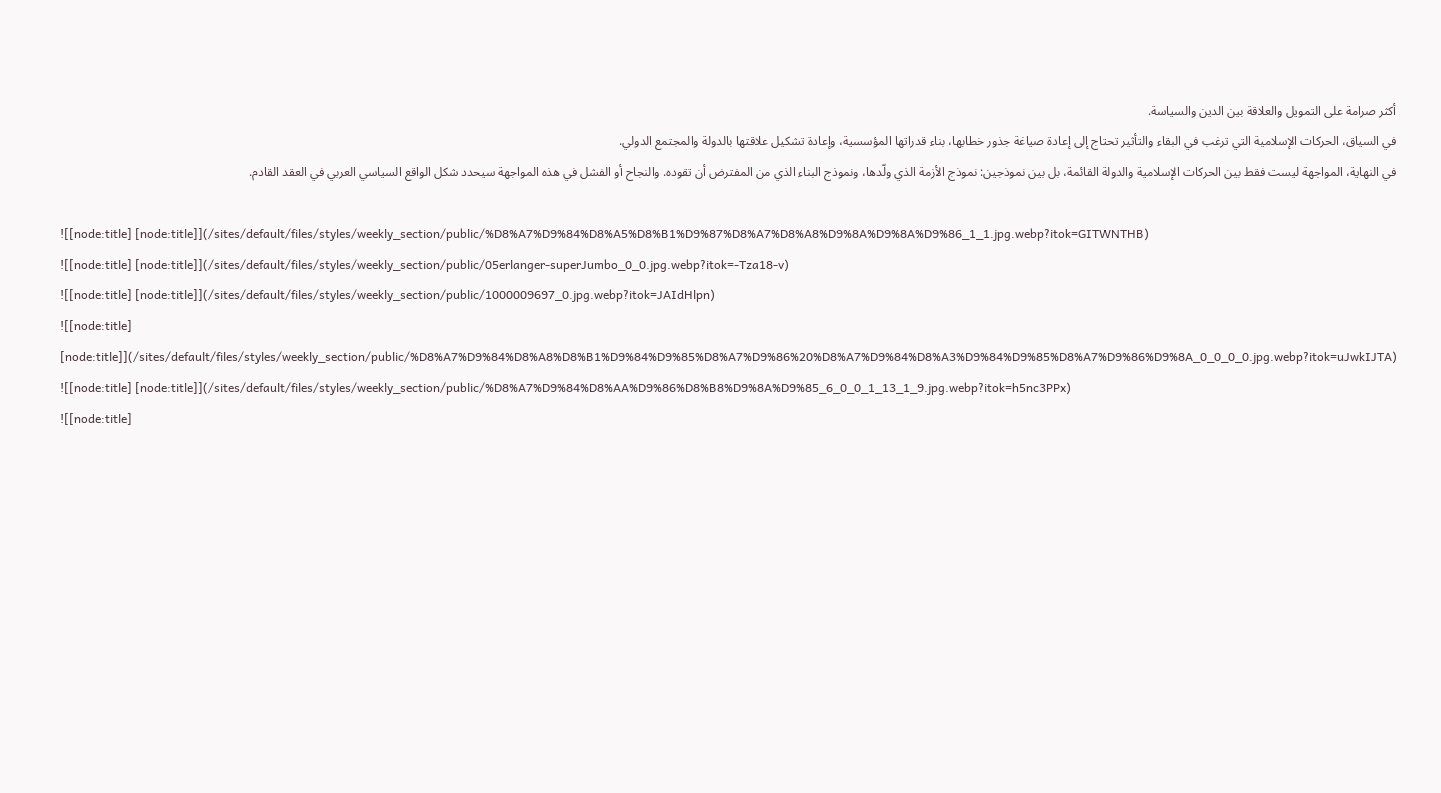أكثر صرامة على التمويل والعلاقة بين الدين والسياسة.
في السياق، الحركات الإسلامية التي ترغب في البقاء والتأثير تحتاج إلى إعادة صياغة جذور خطابها، بناء قدراتها المؤسسية، وإعادة تشكيل علاقتها بالدولة والمجتمع الدولي.
في النهاية، المواجهة ليست فقط بين الحركات الإسلامية والدولة القائمة، بل بين نموذجين: نموذج الأزمة الذي ولّدها، ونموذج البناء الذي من المفترض أن تقوده. والنجاح أو الفشل في هذه المواجهة سيحدد شكل الواقع السياسي العربي في العقد القادم.

![[node:title] [node:title]](/sites/default/files/styles/weekly_section/public/%D8%A7%D9%84%D8%A5%D8%B1%D9%87%D8%A7%D8%A8%D9%8A%D9%8A%D9%86_1_1.jpg.webp?itok=GITWNTHB)
![[node:title] [node:title]](/sites/default/files/styles/weekly_section/public/05erlanger-superJumbo_0_0.jpg.webp?itok=-Tza18-v)
![[node:title] [node:title]](/sites/default/files/styles/weekly_section/public/1000009697_0.jpg.webp?itok=JAIdHlpn)
![[node:title] [node:title]](/sites/default/files/styles/weekly_section/public/%D8%A7%D9%84%D8%A8%D8%B1%D9%84%D9%85%D8%A7%D9%86%20%D8%A7%D9%84%D8%A3%D9%84%D9%85%D8%A7%D9%86%D9%8A_0_0_0_0.jpg.webp?itok=uJwkIJTA)
![[node:title] [node:title]](/sites/default/files/styles/weekly_section/public/%D8%A7%D9%84%D8%AA%D9%86%D8%B8%D9%8A%D9%85_6_0_0_1_13_1_9.jpg.webp?itok=h5nc3PPx)
![[node:title]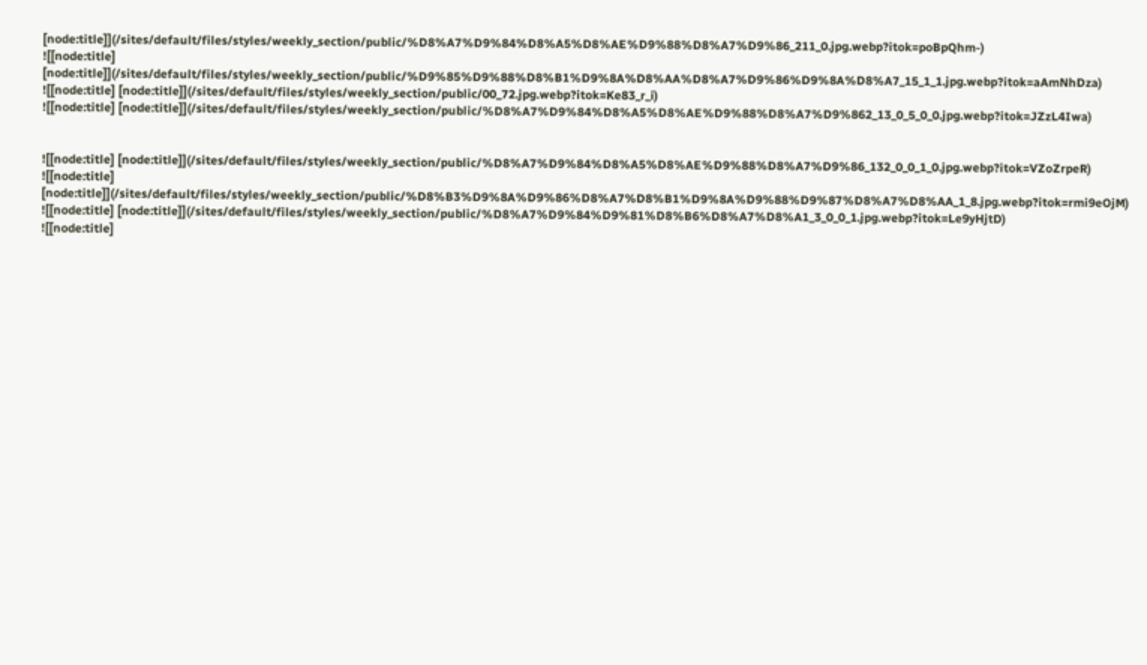[node:title]](/sites/default/files/styles/weekly_section/public/%D8%A7%D9%84%D8%A5%D8%AE%D9%88%D8%A7%D9%86_211_0.jpg.webp?itok=poBpQhm-)
![[node:title] [node:title]](/sites/default/files/styles/weekly_section/public/%D9%85%D9%88%D8%B1%D9%8A%D8%AA%D8%A7%D9%86%D9%8A%D8%A7_15_1_1.jpg.webp?itok=aAmNhDza)
![[node:title] [node:title]](/sites/default/files/styles/weekly_section/public/00_72.jpg.webp?itok=Ke83_r_i)
![[node:title] [node:title]](/sites/default/files/styles/weekly_section/public/%D8%A7%D9%84%D8%A5%D8%AE%D9%88%D8%A7%D9%862_13_0_5_0_0.jpg.webp?itok=JZzL4Iwa)


![[node:title] [node:title]](/sites/default/files/styles/weekly_section/public/%D8%A7%D9%84%D8%A5%D8%AE%D9%88%D8%A7%D9%86_132_0_0_1_0.jpg.webp?itok=VZoZrpeR)
![[node:title] [node:title]](/sites/default/files/styles/weekly_section/public/%D8%B3%D9%8A%D9%86%D8%A7%D8%B1%D9%8A%D9%88%D9%87%D8%A7%D8%AA_1_8.jpg.webp?itok=rmi9eOjM)
![[node:title] [node:title]](/sites/default/files/styles/weekly_section/public/%D8%A7%D9%84%D9%81%D8%B6%D8%A7%D8%A1_3_0_0_1.jpg.webp?itok=Le9yHjtD)
![[node:title]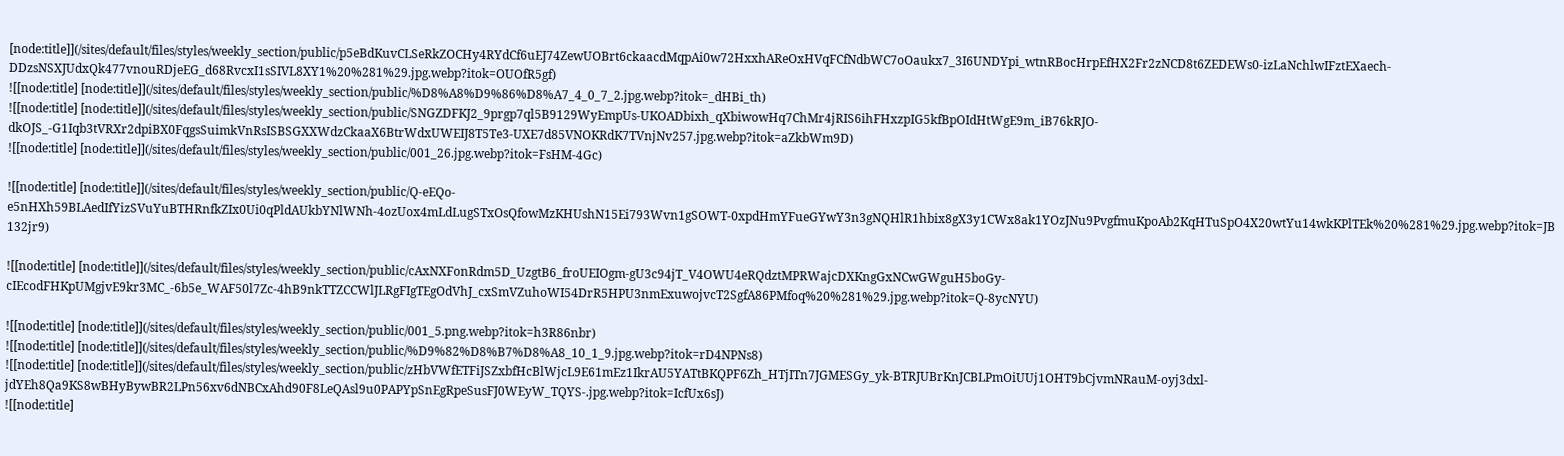[node:title]](/sites/default/files/styles/weekly_section/public/p5eBdKuvCLSeRkZOCHy4RYdCf6uEJ74ZewUOBrt6ckaacdMqpAi0w72HxxhAReOxHVqFCfNdbWC7oOaukx7_3I6UNDYpi_wtnRBocHrpEfHX2Fr2zNCD8t6ZEDEWs0-izLaNchlwIFztEXaech-DDzsNSXJUdxQk477vnouRDjeEG_d68RvcxI1sSIVL8XY1%20%281%29.jpg.webp?itok=OUOfR5gf)
![[node:title] [node:title]](/sites/default/files/styles/weekly_section/public/%D8%A8%D9%86%D8%A7_4_0_7_2.jpg.webp?itok=_dHBi_th)
![[node:title] [node:title]](/sites/default/files/styles/weekly_section/public/SNGZDFKJ2_9prgp7ql5B9129WyEmpUs-UKOADbixh_qXbiwowHq7ChMr4jRIS6ihFHxzpIG5kfBpOIdHtWgE9m_iB76kRJO-dkOJS_-G1Iqb3tVRXr2dpiBX0FqgsSuimkVnRsISBSGXXWdzCkaaX6BtrWdxUWEIJ8T5Te3-UXE7d85VNOKRdK7TVnjNv257.jpg.webp?itok=aZkbWm9D)
![[node:title] [node:title]](/sites/default/files/styles/weekly_section/public/001_26.jpg.webp?itok=FsHM-4Gc)

![[node:title] [node:title]](/sites/default/files/styles/weekly_section/public/Q-eEQo-e5nHXh59BLAedIfYizSVuYuBTHRnfkZIx0Ui0qPldAUkbYNlWNh-4ozUox4mLdLugSTxOsQfowMzKHUshN15Ei793Wvn1gSOWT-0xpdHmYFueGYwY3n3gNQHlR1hbix8gX3y1CWx8ak1YOzJNu9PvgfmuKpoAb2KqHTuSpO4X20wtYu14wkKPlTEk%20%281%29.jpg.webp?itok=JB132jr9)

![[node:title] [node:title]](/sites/default/files/styles/weekly_section/public/cAxNXFonRdm5D_UzgtB6_froUEIOgm-gU3c94jT_V4OWU4eRQdztMPRWajcDXKngGxNCwGWguH5boGy-cIEcodFHKpUMgjvE9kr3MC_-6b5e_WAF50l7Zc-4hB9nkTTZCCWlJLRgFIgTEgOdVhJ_cxSmVZuhoWI54DrR5HPU3nmExuwojvcT2SgfA86PMfoq%20%281%29.jpg.webp?itok=Q-8ycNYU)

![[node:title] [node:title]](/sites/default/files/styles/weekly_section/public/001_5.png.webp?itok=h3R86nbr)
![[node:title] [node:title]](/sites/default/files/styles/weekly_section/public/%D9%82%D8%B7%D8%A8_10_1_9.jpg.webp?itok=rD4NPNs8)
![[node:title] [node:title]](/sites/default/files/styles/weekly_section/public/zHbVWfETFiJSZxbfHcBlWjcL9E61mEz1IkrAU5YATtBKQPF6Zh_HTjITn7JGMESGy_yk-BTRJUBrKnJCBLPmOiUUj1OHT9bCjvmNRauM-oyj3dxl-jdYEh8Qa9KS8wBHyBywBR2LPn56xv6dNBCxAhd90F8LeQAsl9u0PAPYpSnEgRpeSusFJ0WEyW_TQYS-.jpg.webp?itok=IcfUx6sJ)
![[node:title]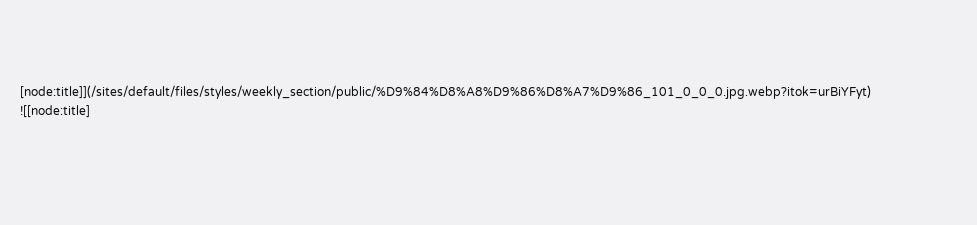[node:title]](/sites/default/files/styles/weekly_section/public/%D9%84%D8%A8%D9%86%D8%A7%D9%86_101_0_0_0.jpg.webp?itok=urBiYFyt)
![[node:title]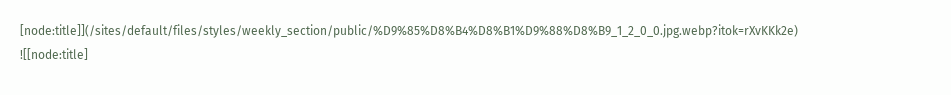[node:title]](/sites/default/files/styles/weekly_section/public/%D9%85%D8%B4%D8%B1%D9%88%D8%B9_1_2_0_0.jpg.webp?itok=rXvKKk2e)
![[node:title]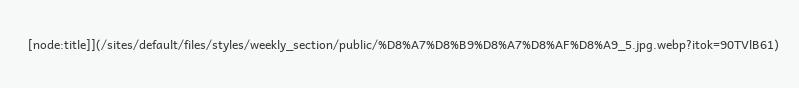[node:title]](/sites/default/files/styles/weekly_section/public/%D8%A7%D8%B9%D8%A7%D8%AF%D8%A9_5.jpg.webp?itok=90TVlB61)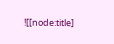![[node:title]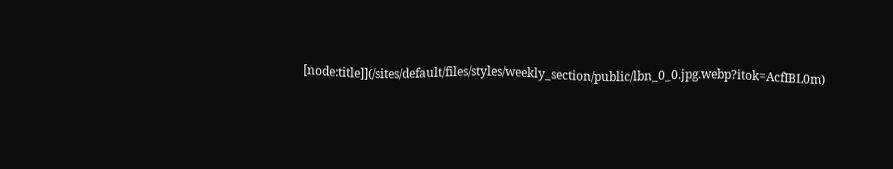[node:title]](/sites/default/files/styles/weekly_section/public/lbn_0_0.jpg.webp?itok=AcfIBL0m)